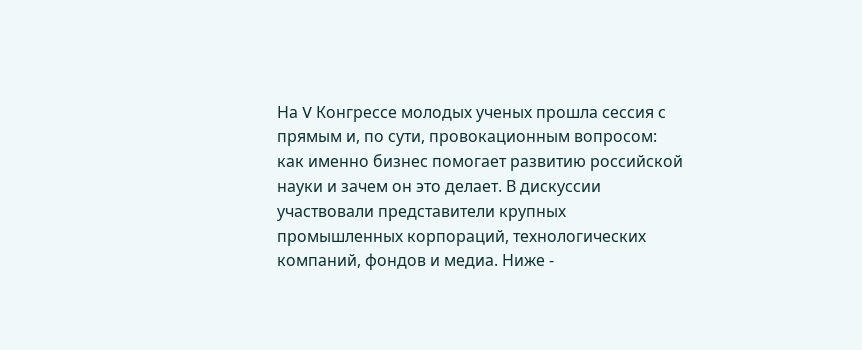На V Конгрессе молодых ученых прошла сессия с прямым и, по сути, провокационным вопросом: как именно бизнес помогает развитию российской науки и зачем он это делает. В дискуссии участвовали представители крупных промышленных корпораций, технологических компаний, фондов и медиа. Ниже -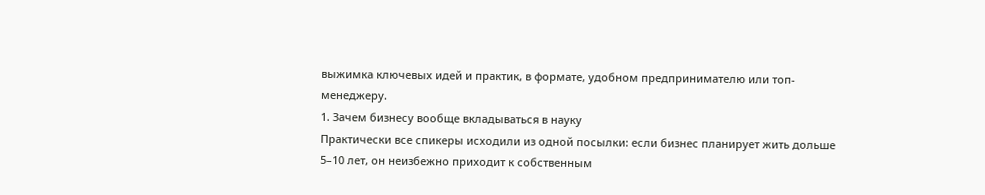выжимка ключевых идей и практик, в формате, удобном предпринимателю или топ-менеджеру.
1. Зачем бизнесу вообще вкладываться в науку
Практически все спикеры исходили из одной посылки: если бизнес планирует жить дольше 5–10 лет, он неизбежно приходит к собственным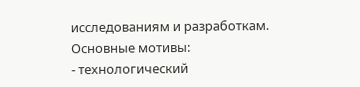исследованиям и разработкам.
Основные мотивы:
- технологический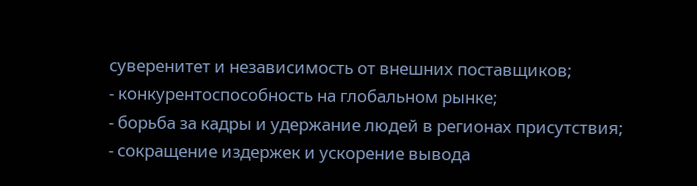суверенитет и независимость от внешних поставщиков;
- конкурентоспособность на глобальном рынке;
- борьба за кадры и удержание людей в регионах присутствия;
- сокращение издержек и ускорение вывода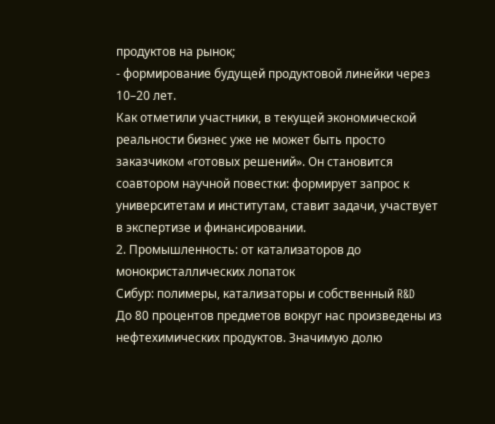продуктов на рынок;
- формирование будущей продуктовой линейки через 10–20 лет.
Как отметили участники, в текущей экономической реальности бизнес уже не может быть просто заказчиком «готовых решений». Он становится соавтором научной повестки: формирует запрос к университетам и институтам, ставит задачи, участвует в экспертизе и финансировании.
2. Промышленность: от катализаторов до монокристаллических лопаток
Сибур: полимеры, катализаторы и собственный R&D
До 80 процентов предметов вокруг нас произведены из нефтехимических продуктов. Значимую долю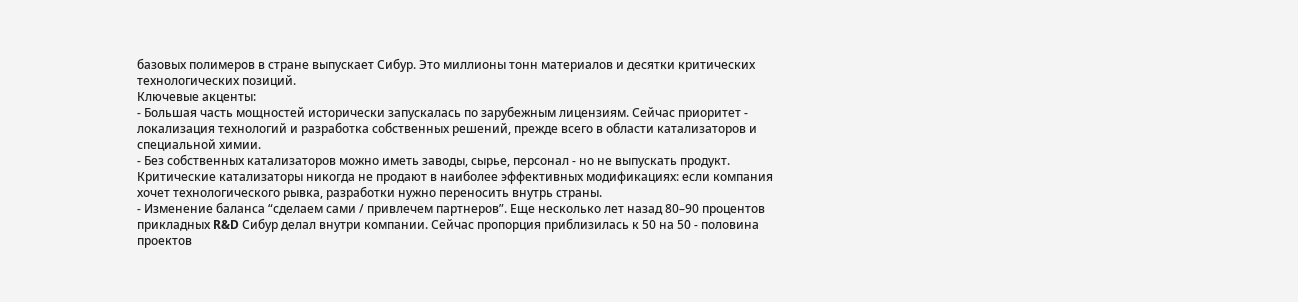базовых полимеров в стране выпускает Сибур. Это миллионы тонн материалов и десятки критических технологических позиций.
Ключевые акценты:
- Большая часть мощностей исторически запускалась по зарубежным лицензиям. Сейчас приоритет - локализация технологий и разработка собственных решений, прежде всего в области катализаторов и специальной химии.
- Без собственных катализаторов можно иметь заводы, сырье, персонал - но не выпускать продукт. Критические катализаторы никогда не продают в наиболее эффективных модификациях: если компания хочет технологического рывка, разработки нужно переносить внутрь страны.
- Изменение баланса “сделаем сами / привлечем партнеров”. Еще несколько лет назад 80–90 процентов прикладных R&D Сибур делал внутри компании. Сейчас пропорция приблизилась к 50 на 50 - половина проектов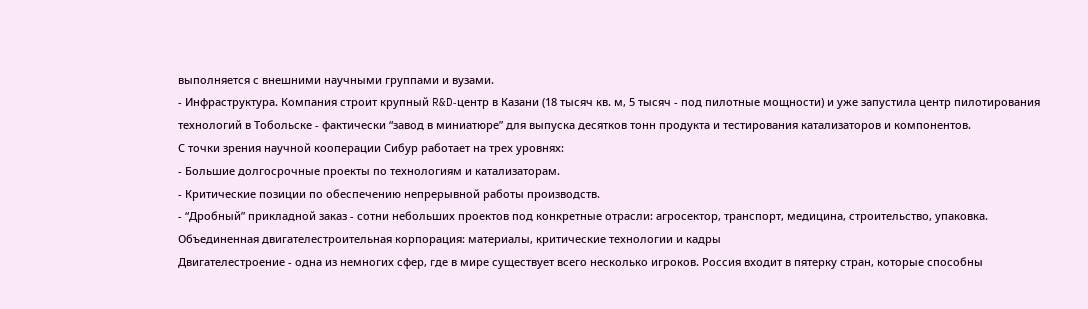выполняется с внешними научными группами и вузами.
- Инфраструктура. Компания строит крупный R&D‑центр в Казани (18 тысяч кв. м, 5 тысяч - под пилотные мощности) и уже запустила центр пилотирования технологий в Тобольске - фактически “завод в миниатюре” для выпуска десятков тонн продукта и тестирования катализаторов и компонентов.
С точки зрения научной кооперации Сибур работает на трех уровнях:
- Большие долгосрочные проекты по технологиям и катализаторам.
- Критические позиции по обеспечению непрерывной работы производств.
- “Дробный” прикладной заказ - сотни небольших проектов под конкретные отрасли: агросектор, транспорт, медицина, строительство, упаковка.
Объединенная двигателестроительная корпорация: материалы, критические технологии и кадры
Двигателестроение - одна из немногих сфер, где в мире существует всего несколько игроков. Россия входит в пятерку стран, которые способны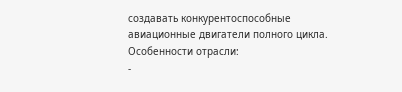создавать конкурентоспособные авиационные двигатели полного цикла.
Особенности отрасли:
-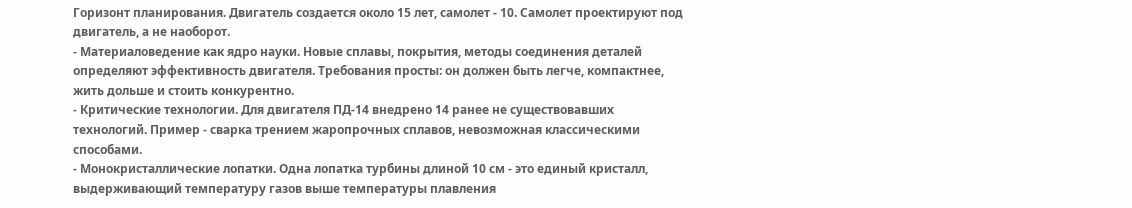Горизонт планирования. Двигатель создается около 15 лет, самолет - 10. Самолет проектируют под двигатель, а не наоборот.
- Материаловедение как ядро науки. Новые сплавы, покрытия, методы соединения деталей определяют эффективность двигателя. Требования просты: он должен быть легче, компактнее, жить дольше и стоить конкурентно.
- Критические технологии. Для двигателя ПД-14 внедрено 14 ранее не существовавших технологий. Пример - сварка трением жаропрочных сплавов, невозможная классическими способами.
- Монокристаллические лопатки. Одна лопатка турбины длиной 10 см - это единый кристалл, выдерживающий температуру газов выше температуры плавления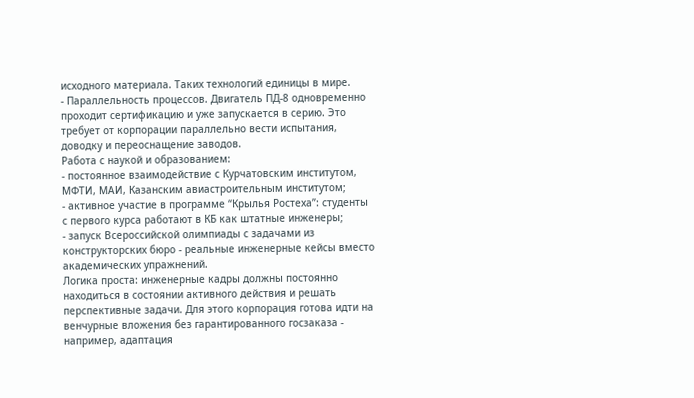исходного материала. Таких технологий единицы в мире.
- Параллельность процессов. Двигатель ПД-8 одновременно проходит сертификацию и уже запускается в серию. Это требует от корпорации параллельно вести испытания, доводку и переоснащение заводов.
Работа с наукой и образованием:
- постоянное взаимодействие с Курчатовским институтом, МФТИ, МАИ, Казанским авиастроительным институтом;
- активное участие в программе “Крылья Ростеха”: студенты с первого курса работают в КБ как штатные инженеры;
- запуск Всероссийской олимпиады с задачами из конструкторских бюро - реальные инженерные кейсы вместо академических упражнений.
Логика проста: инженерные кадры должны постоянно находиться в состоянии активного действия и решать перспективные задачи. Для этого корпорация готова идти на венчурные вложения без гарантированного госзаказа - например, адаптация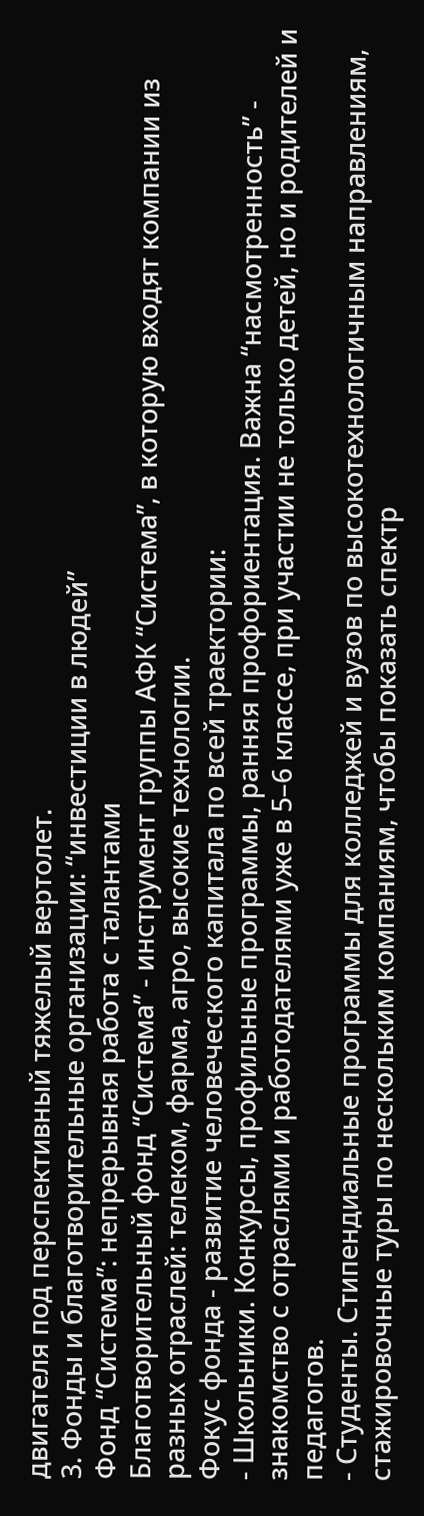двигателя под перспективный тяжелый вертолет.
3. Фонды и благотворительные организации: “инвестиции в людей”
Фонд “Система”: непрерывная работа с талантами
Благотворительный фонд “Система” - инструмент группы АФК “Система”, в которую входят компании из разных отраслей: телеком, фарма, агро, высокие технологии.
Фокус фонда - развитие человеческого капитала по всей траектории:
- Школьники. Конкурсы, профильные программы, ранняя профориентация. Важна “насмотренность” - знакомство с отраслями и работодателями уже в 5–6 классе, при участии не только детей, но и родителей и педагогов.
- Студенты. Стипендиальные программы для колледжей и вузов по высокотехнологичным направлениям, стажировочные туры по нескольким компаниям, чтобы показать спектр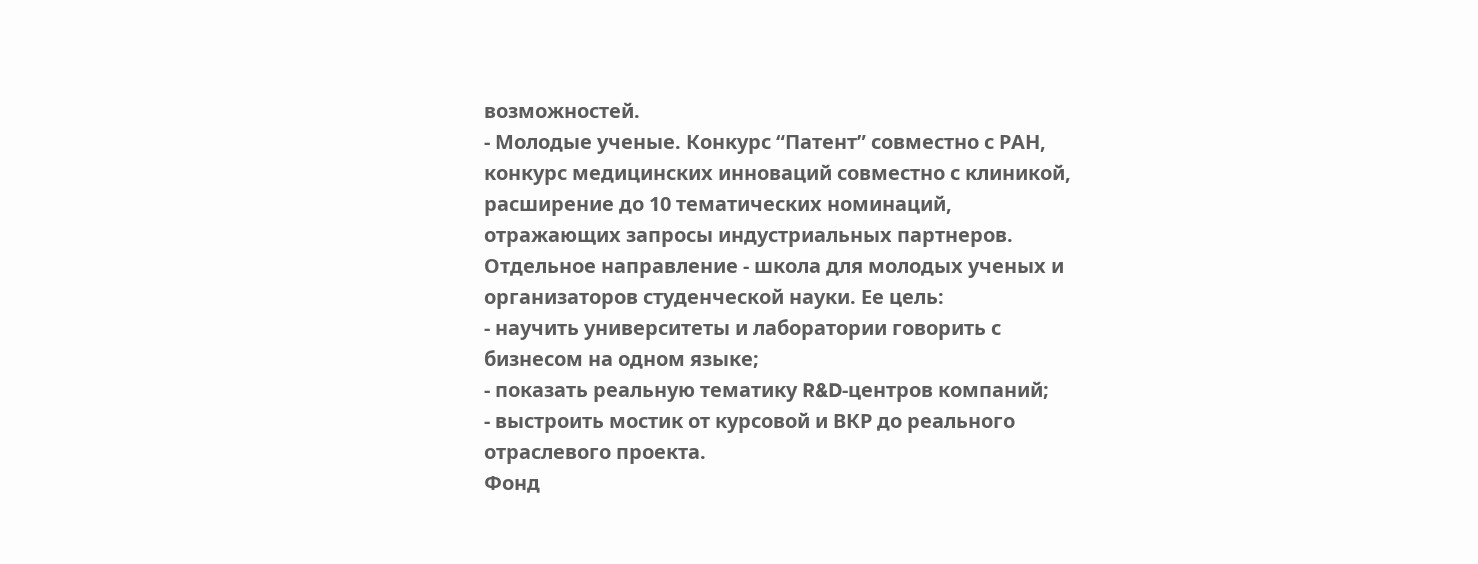возможностей.
- Молодые ученые. Конкурс “Патент” совместно с РАН, конкурс медицинских инноваций совместно с клиникой, расширение до 10 тематических номинаций, отражающих запросы индустриальных партнеров.
Отдельное направление - школа для молодых ученых и организаторов студенческой науки. Ее цель:
- научить университеты и лаборатории говорить с бизнесом на одном языке;
- показать реальную тематику R&D‑центров компаний;
- выстроить мостик от курсовой и ВКР до реального отраслевого проекта.
Фонд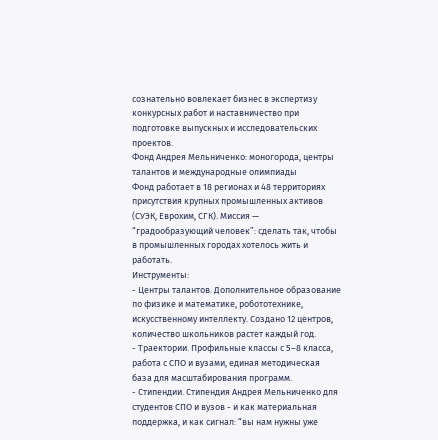сознательно вовлекает бизнес в экспертизу конкурсных работ и наставничество при подготовке выпускных и исследовательских проектов.
Фонд Андрея Мельниченко: моногорода, центры талантов и международные олимпиады
Фонд работает в 18 регионах и 48 территориях присутствия крупных промышленных активов (СУЭК, Еврохим, СГК). Миссия — “градообразующий человек”: сделать так, чтобы в промышленных городах хотелось жить и работать.
Инструменты:
- Центры талантов. Дополнительное образование по физике и математике, робототехнике, искусственному интеллекту. Создано 12 центров, количество школьников растет каждый год.
- Траектории. Профильные классы с 5–8 класса, работа с СПО и вузами, единая методическая база для масштабирования программ.
- Стипендии. Стипендия Андрея Мельниченко для студентов СПО и вузов - и как материальная поддержка, и как сигнал: “вы нам нужны уже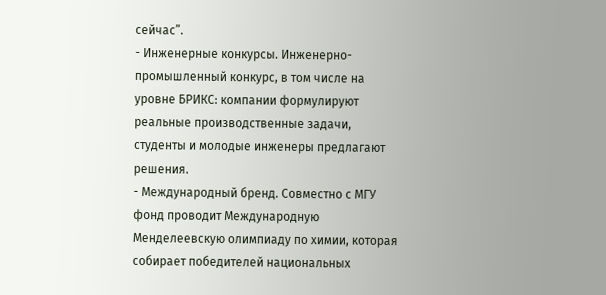сейчас”.
- Инженерные конкурсы. Инженерно-промышленный конкурс, в том числе на уровне БРИКС: компании формулируют реальные производственные задачи, студенты и молодые инженеры предлагают решения.
- Международный бренд. Совместно с МГУ фонд проводит Международную Менделеевскую олимпиаду по химии, которая собирает победителей национальных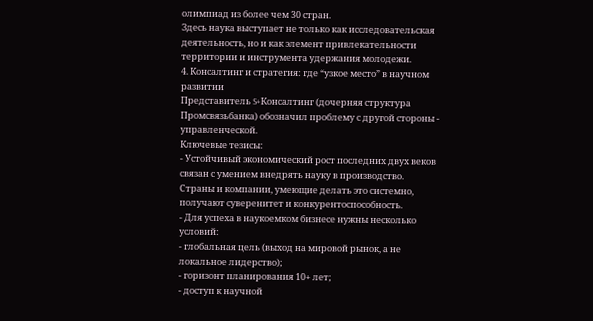олимпиад из более чем 30 стран.
Здесь наука выступает не только как исследовательская деятельность, но и как элемент привлекательности территории и инструмента удержания молодежи.
4. Консалтинг и стратегия: где “узкое место” в научном развитии
Представитель S+Консалтинг (дочерняя структура Промсвязьбанка) обозначил проблему с другой стороны - управленческой.
Ключевые тезисы:
- Устойчивый экономический рост последних двух веков связан с умением внедрять науку в производство. Страны и компании, умеющие делать это системно, получают суверенитет и конкурентоспособность.
- Для успеха в наукоемком бизнесе нужны несколько условий:
- глобальная цель (выход на мировой рынок, а не локальное лидерство);
- горизонт планирования 10+ лет;
- доступ к научной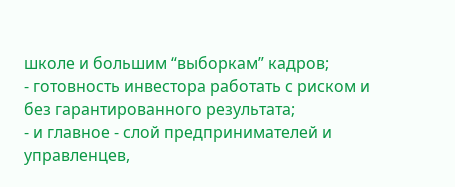школе и большим “выборкам” кадров;
- готовность инвестора работать с риском и без гарантированного результата;
- и главное - слой предпринимателей и управленцев,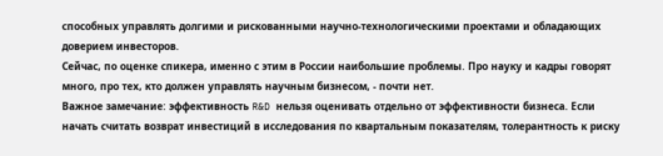способных управлять долгими и рискованными научно-технологическими проектами и обладающих доверием инвесторов.
Сейчас, по оценке спикера, именно с этим в России наибольшие проблемы. Про науку и кадры говорят много, про тех, кто должен управлять научным бизнесом, - почти нет.
Важное замечание: эффективность R&D нельзя оценивать отдельно от эффективности бизнеса. Если начать считать возврат инвестиций в исследования по квартальным показателям, толерантность к риску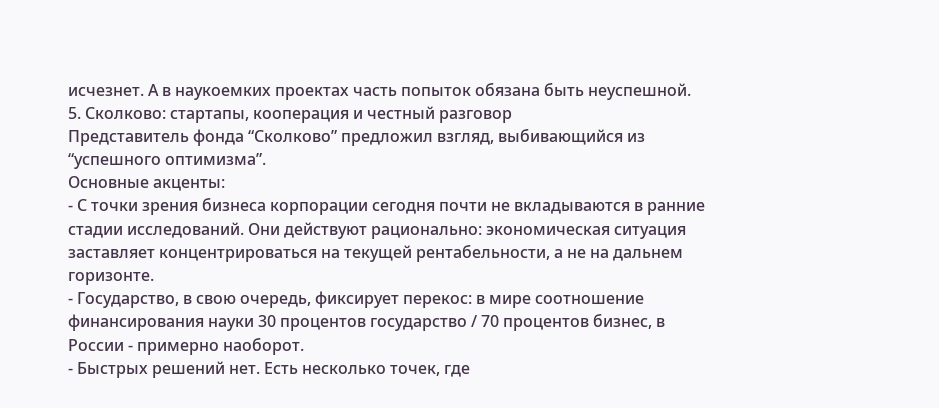исчезнет. А в наукоемких проектах часть попыток обязана быть неуспешной.
5. Сколково: стартапы, кооперация и честный разговор
Представитель фонда “Сколково” предложил взгляд, выбивающийся из “успешного оптимизма”.
Основные акценты:
- С точки зрения бизнеса корпорации сегодня почти не вкладываются в ранние стадии исследований. Они действуют рационально: экономическая ситуация заставляет концентрироваться на текущей рентабельности, а не на дальнем горизонте.
- Государство, в свою очередь, фиксирует перекос: в мире соотношение финансирования науки 30 процентов государство / 70 процентов бизнес, в России - примерно наоборот.
- Быстрых решений нет. Есть несколько точек, где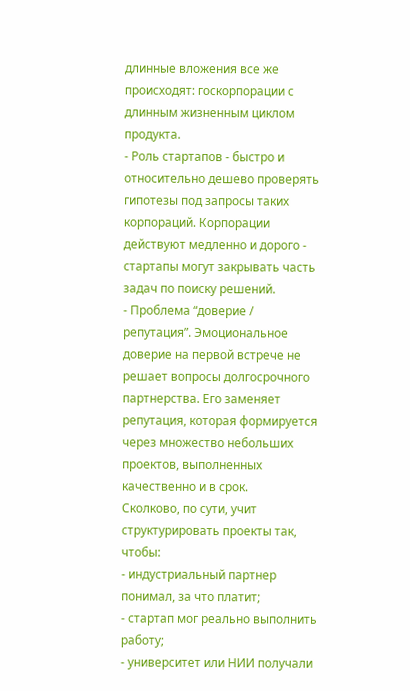длинные вложения все же происходят: госкорпорации с длинным жизненным циклом продукта.
- Роль стартапов - быстро и относительно дешево проверять гипотезы под запросы таких корпораций. Корпорации действуют медленно и дорого - стартапы могут закрывать часть задач по поиску решений.
- Проблема “доверие / репутация”. Эмоциональное доверие на первой встрече не решает вопросы долгосрочного партнерства. Его заменяет репутация, которая формируется через множество небольших проектов, выполненных качественно и в срок.
Сколково, по сути, учит структурировать проекты так, чтобы:
- индустриальный партнер понимал, за что платит;
- стартап мог реально выполнить работу;
- университет или НИИ получали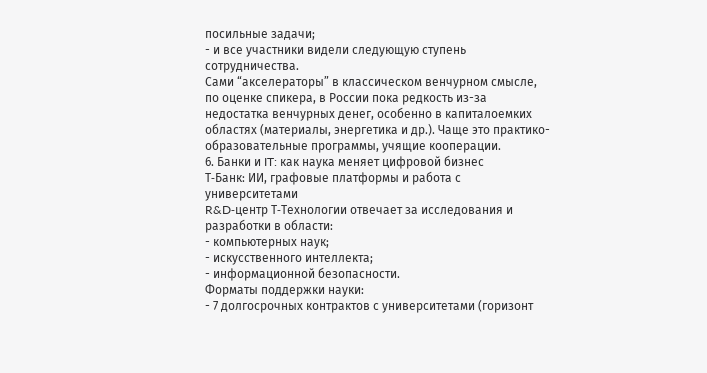посильные задачи;
- и все участники видели следующую ступень сотрудничества.
Сами “акселераторы” в классическом венчурном смысле, по оценке спикера, в России пока редкость из-за недостатка венчурных денег, особенно в капиталоемких областях (материалы, энергетика и др.). Чаще это практико-образовательные программы, учящие кооперации.
6. Банки и IT: как наука меняет цифровой бизнес
Т‑Банк: ИИ, графовые платформы и работа с университетами
R&D‑центр Т‑Технологии отвечает за исследования и разработки в области:
- компьютерных наук;
- искусственного интеллекта;
- информационной безопасности.
Форматы поддержки науки:
- 7 долгосрочных контрактов с университетами (горизонт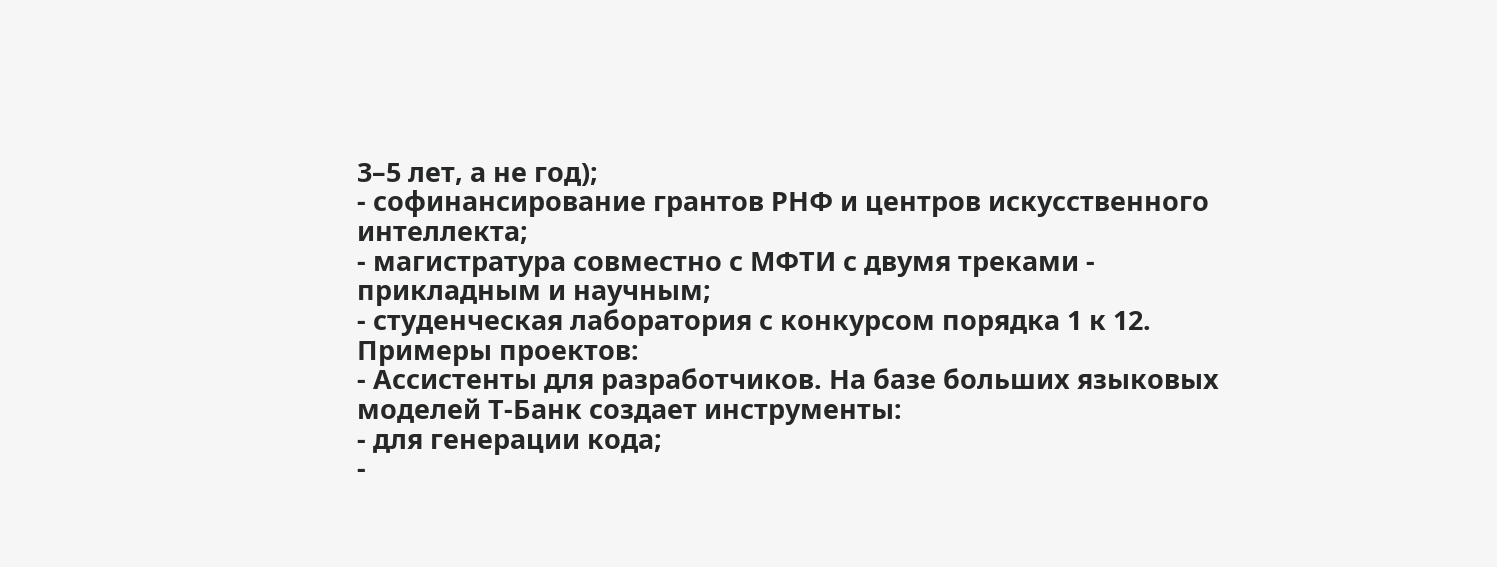3–5 лет, а не год);
- софинансирование грантов РНФ и центров искусственного интеллекта;
- магистратура совместно с МФТИ с двумя треками - прикладным и научным;
- студенческая лаборатория с конкурсом порядка 1 к 12.
Примеры проектов:
- Ассистенты для разработчиков. На базе больших языковых моделей Т‑Банк создает инструменты:
- для генерации кода;
-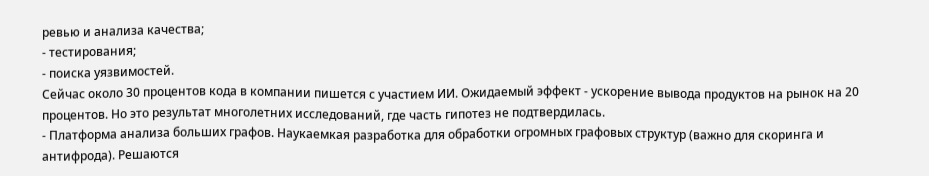ревью и анализа качества;
- тестирования;
- поиска уязвимостей.
Сейчас около 30 процентов кода в компании пишется с участием ИИ. Ожидаемый эффект - ускорение вывода продуктов на рынок на 20 процентов. Но это результат многолетних исследований, где часть гипотез не подтвердилась.
- Платформа анализа больших графов. Наукаемкая разработка для обработки огромных графовых структур (важно для скоринга и антифрода). Решаются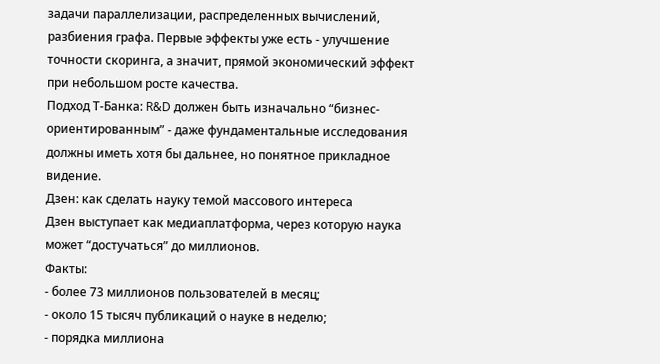задачи параллелизации, распределенных вычислений, разбиения графа. Первые эффекты уже есть - улучшение точности скоринга, а значит, прямой экономический эффект при небольшом росте качества.
Подход Т‑Банка: R&D должен быть изначально “бизнес-ориентированным” - даже фундаментальные исследования должны иметь хотя бы дальнее, но понятное прикладное видение.
Дзен: как сделать науку темой массового интереса
Дзен выступает как медиаплатформа, через которую наука может “достучаться” до миллионов.
Факты:
- более 73 миллионов пользователей в месяц;
- около 15 тысяч публикаций о науке в неделю;
- порядка миллиона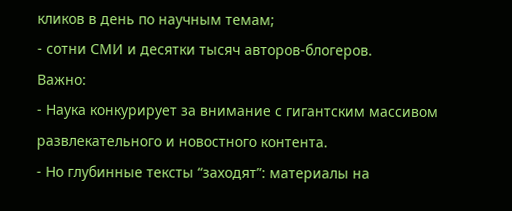кликов в день по научным темам;
- сотни СМИ и десятки тысяч авторов-блогеров.
Важно:
- Наука конкурирует за внимание с гигантским массивом развлекательного и новостного контента.
- Но глубинные тексты “заходят”: материалы на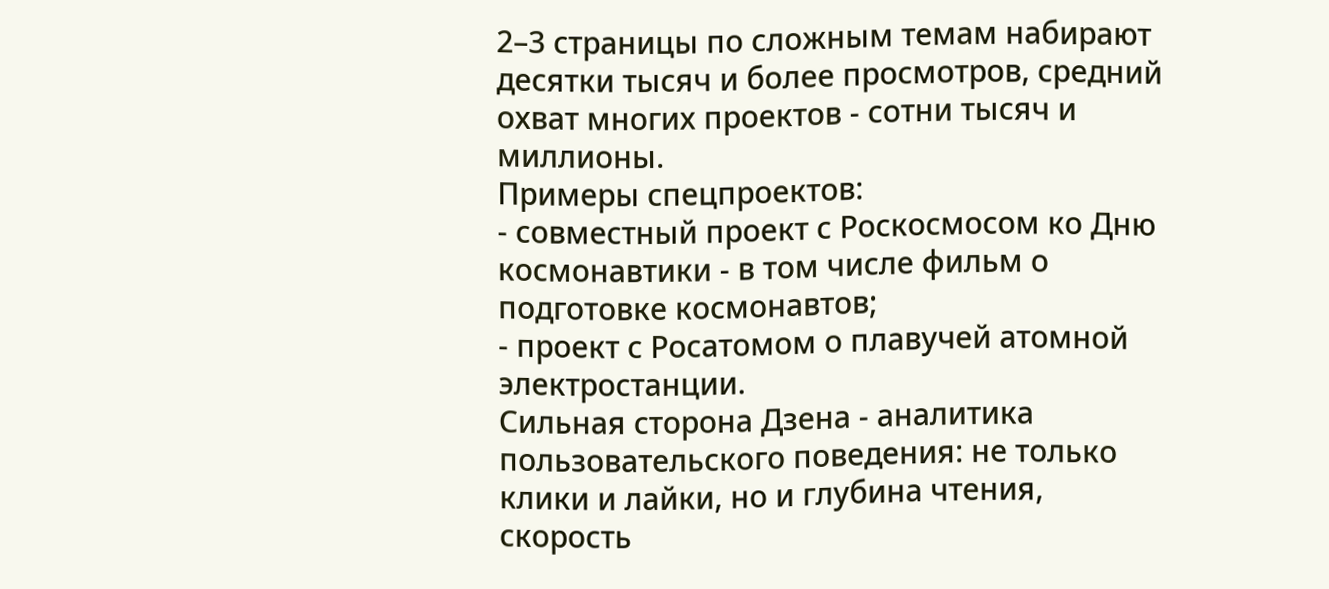2–3 страницы по сложным темам набирают десятки тысяч и более просмотров, средний охват многих проектов - сотни тысяч и миллионы.
Примеры спецпроектов:
- совместный проект с Роскосмосом ко Дню космонавтики - в том числе фильм о подготовке космонавтов;
- проект с Росатомом о плавучей атомной электростанции.
Сильная сторона Дзена - аналитика пользовательского поведения: не только клики и лайки, но и глубина чтения, скорость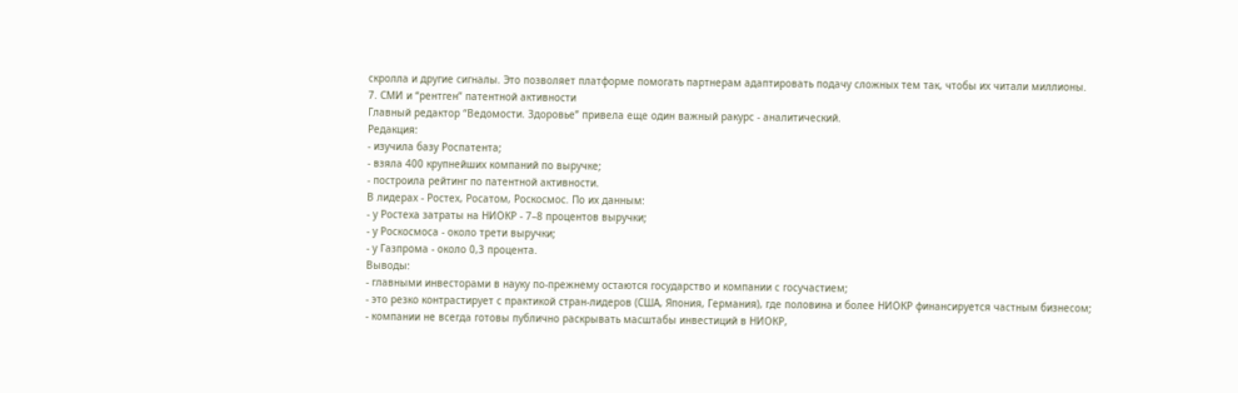скролла и другие сигналы. Это позволяет платформе помогать партнерам адаптировать подачу сложных тем так, чтобы их читали миллионы.
7. СМИ и “рентген” патентной активности
Главный редактор “Ведомости. Здоровье” привела еще один важный ракурс - аналитический.
Редакция:
- изучила базу Роспатента;
- взяла 400 крупнейших компаний по выручке;
- построила рейтинг по патентной активности.
В лидерах - Ростех, Росатом, Роскосмос. По их данным:
- у Ростеха затраты на НИОКР - 7–8 процентов выручки;
- у Роскосмоса - около трети выручки;
- у Газпрома - около 0,3 процента.
Выводы:
- главными инвесторами в науку по‑прежнему остаются государство и компании с госучастием;
- это резко контрастирует с практикой стран-лидеров (США, Япония, Германия), где половина и более НИОКР финансируется частным бизнесом;
- компании не всегда готовы публично раскрывать масштабы инвестиций в НИОКР,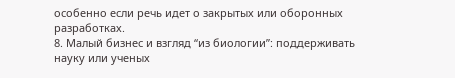особенно если речь идет о закрытых или оборонных разработках.
8. Малый бизнес и взгляд “из биологии”: поддерживать науку или ученых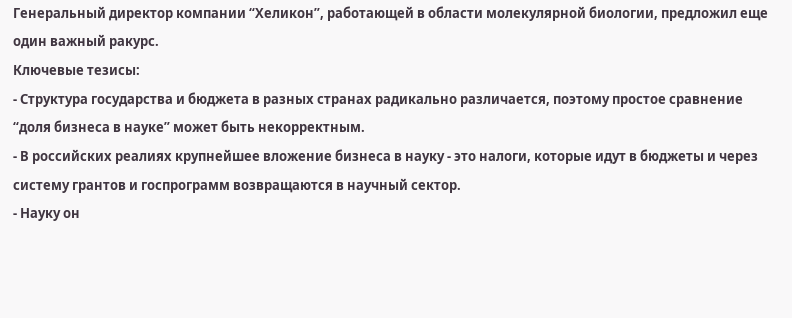Генеральный директор компании “Хеликон”, работающей в области молекулярной биологии, предложил еще один важный ракурс.
Ключевые тезисы:
- Структура государства и бюджета в разных странах радикально различается, поэтому простое сравнение “доля бизнеса в науке” может быть некорректным.
- В российских реалиях крупнейшее вложение бизнеса в науку - это налоги, которые идут в бюджеты и через систему грантов и госпрограмм возвращаются в научный сектор.
- Науку он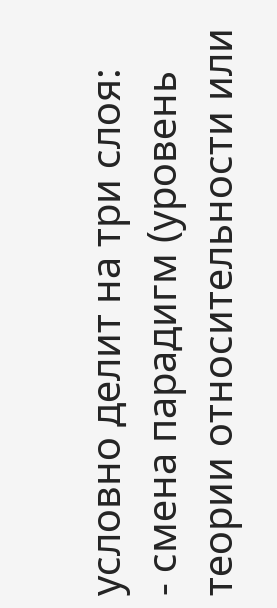условно делит на три слоя:
- смена парадигм (уровень теории относительности или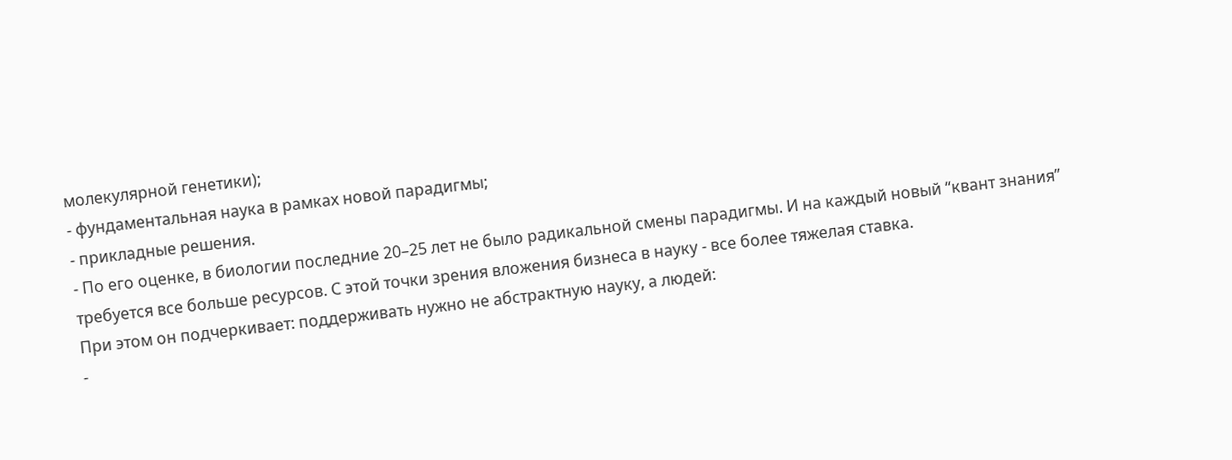молекулярной генетики);
- фундаментальная наука в рамках новой парадигмы;
- прикладные решения.
- По его оценке, в биологии последние 20–25 лет не было радикальной смены парадигмы. И на каждый новый “квант знания” требуется все больше ресурсов. С этой точки зрения вложения бизнеса в науку - все более тяжелая ставка.
При этом он подчеркивает: поддерживать нужно не абстрактную науку, а людей:
-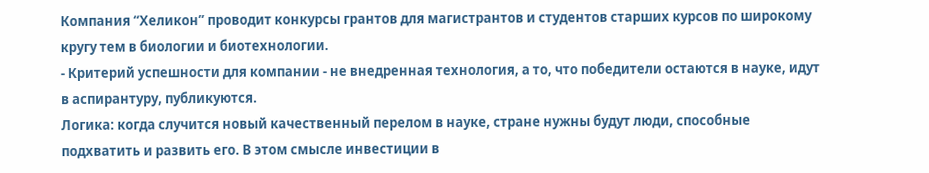Компания “Хеликон” проводит конкурсы грантов для магистрантов и студентов старших курсов по широкому кругу тем в биологии и биотехнологии.
- Критерий успешности для компании - не внедренная технология, а то, что победители остаются в науке, идут в аспирантуру, публикуются.
Логика: когда случится новый качественный перелом в науке, стране нужны будут люди, способные подхватить и развить его. В этом смысле инвестиции в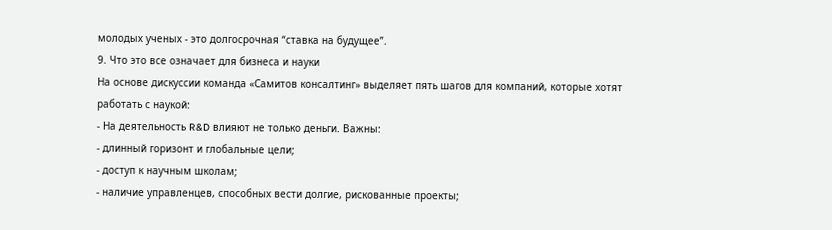молодых ученых - это долгосрочная “ставка на будущее”.
9. Что это все означает для бизнеса и науки
На основе дискуссии команда «Самитов консалтинг» выделяет пять шагов для компаний, которые хотят работать с наукой:
- На деятельность R&D влияют не только деньги. Важны:
- длинный горизонт и глобальные цели;
- доступ к научным школам;
- наличие управленцев, способных вести долгие, рискованные проекты;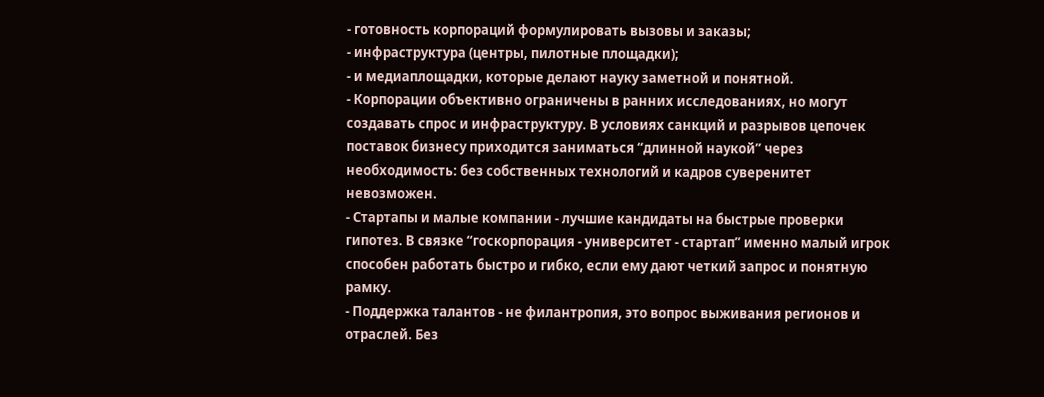- готовность корпораций формулировать вызовы и заказы;
- инфраструктура (центры, пилотные площадки);
- и медиаплощадки, которые делают науку заметной и понятной.
- Корпорации объективно ограничены в ранних исследованиях, но могут создавать спрос и инфраструктуру. В условиях санкций и разрывов цепочек поставок бизнесу приходится заниматься “длинной наукой” через необходимость: без собственных технологий и кадров суверенитет невозможен.
- Стартапы и малые компании - лучшие кандидаты на быстрые проверки гипотез. В связке “госкорпорация - университет - стартап” именно малый игрок способен работать быстро и гибко, если ему дают четкий запрос и понятную рамку.
- Поддержка талантов - не филантропия, это вопрос выживания регионов и отраслей. Без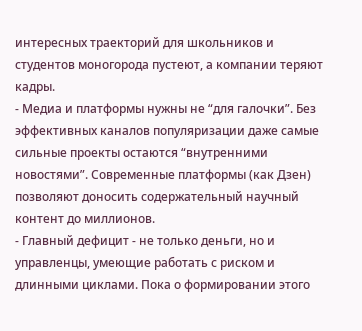интересных траекторий для школьников и студентов моногорода пустеют, а компании теряют кадры.
- Медиа и платформы нужны не “для галочки”. Без эффективных каналов популяризации даже самые сильные проекты остаются “внутренними новостями”. Современные платформы (как Дзен) позволяют доносить содержательный научный контент до миллионов.
- Главный дефицит - не только деньги, но и управленцы, умеющие работать с риском и длинными циклами. Пока о формировании этого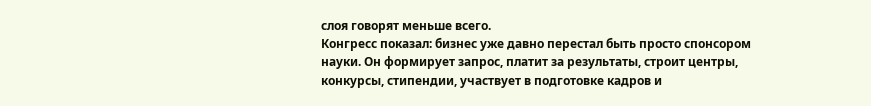слоя говорят меньше всего.
Конгресс показал: бизнес уже давно перестал быть просто спонсором науки. Он формирует запрос, платит за результаты, строит центры, конкурсы, стипендии, участвует в подготовке кадров и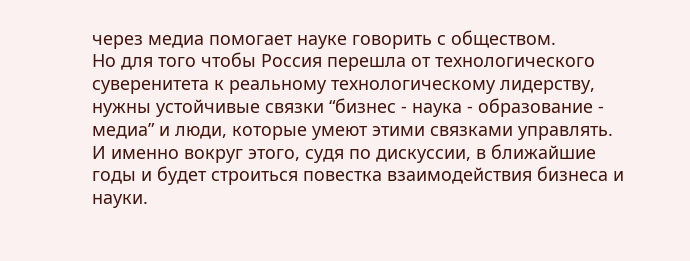через медиа помогает науке говорить с обществом.
Но для того чтобы Россия перешла от технологического суверенитета к реальному технологическому лидерству, нужны устойчивые связки “бизнес - наука - образование - медиа” и люди, которые умеют этими связками управлять.
И именно вокруг этого, судя по дискуссии, в ближайшие годы и будет строиться повестка взаимодействия бизнеса и науки.